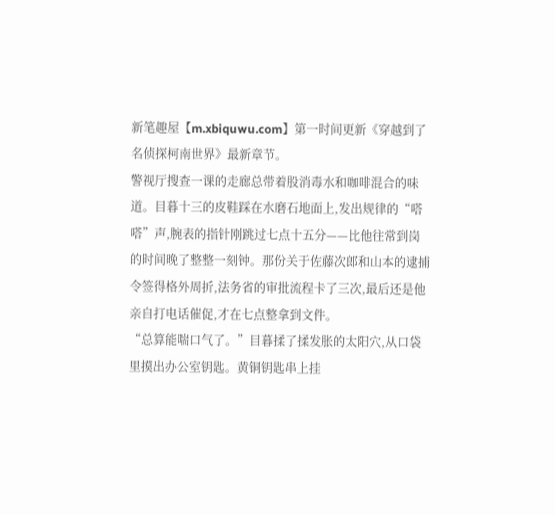新笔趣屋【m.xbiquwu.com】第一时间更新《穿越到了名侦探柯南世界》最新章节。
警视厅搜查一课的走廊总带着股消毒水和咖啡混合的味道。目暮十三的皮鞋踩在水磨石地面上,发出规律的“嗒嗒”声,腕表的指针刚跳过七点十五分——比他往常到岗的时间晚了整整一刻钟。那份关于佐藤次郎和山本的逮捕令签得格外周折,法务省的审批流程卡了三次,最后还是他亲自打电话催促,才在七点整拿到文件。
“总算能喘口气了。”目暮揉了揉发胀的太阳穴,从口袋里摸出办公室钥匙。黄铜钥匙串上挂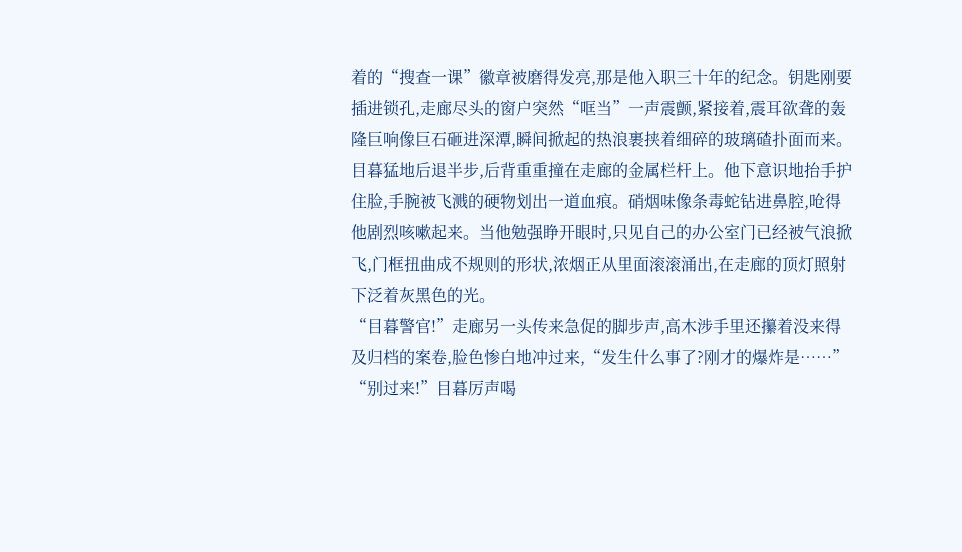着的“搜查一课”徽章被磨得发亮,那是他入职三十年的纪念。钥匙刚要插进锁孔,走廊尽头的窗户突然“哐当”一声震颤,紧接着,震耳欲聋的轰隆巨响像巨石砸进深潭,瞬间掀起的热浪裹挟着细碎的玻璃碴扑面而来。
目暮猛地后退半步,后背重重撞在走廊的金属栏杆上。他下意识地抬手护住脸,手腕被飞溅的硬物划出一道血痕。硝烟味像条毒蛇钻进鼻腔,呛得他剧烈咳嗽起来。当他勉强睁开眼时,只见自己的办公室门已经被气浪掀飞,门框扭曲成不规则的形状,浓烟正从里面滚滚涌出,在走廊的顶灯照射下泛着灰黑色的光。
“目暮警官!”走廊另一头传来急促的脚步声,高木涉手里还攥着没来得及归档的案卷,脸色惨白地冲过来,“发生什么事了?刚才的爆炸是……”
“别过来!”目暮厉声喝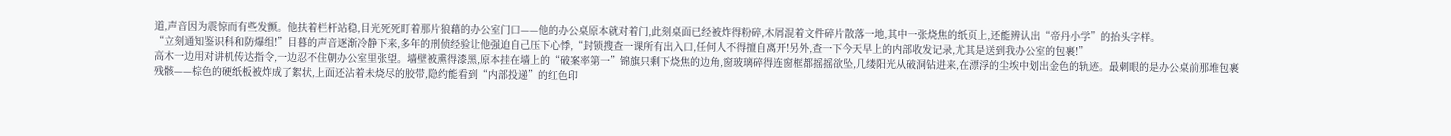道,声音因为震惊而有些发颤。他扶着栏杆站稳,目光死死盯着那片狼藉的办公室门口——他的办公桌原本就对着门,此刻桌面已经被炸得粉碎,木屑混着文件碎片散落一地,其中一张烧焦的纸页上,还能辨认出“帝丹小学”的抬头字样。
“立刻通知鉴识科和防爆组!”目暮的声音逐渐冷静下来,多年的刑侦经验让他强迫自己压下心悸,“封锁搜查一课所有出入口,任何人不得擅自离开!另外,查一下今天早上的内部收发记录,尤其是送到我办公室的包裹!”
高木一边用对讲机传达指令,一边忍不住朝办公室里张望。墙壁被熏得漆黑,原本挂在墙上的“破案率第一”锦旗只剩下烧焦的边角,窗玻璃碎得连窗框都摇摇欲坠,几缕阳光从破洞钻进来,在漂浮的尘埃中划出金色的轨迹。最刺眼的是办公桌前那堆包裹残骸——棕色的硬纸板被炸成了絮状,上面还沾着未烧尽的胶带,隐约能看到“内部投递”的红色印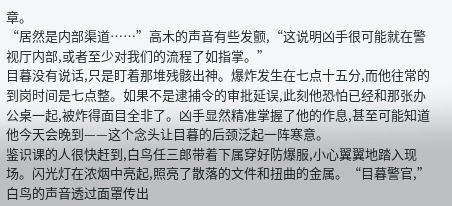章。
“居然是内部渠道……”高木的声音有些发颤,“这说明凶手很可能就在警视厅内部,或者至少对我们的流程了如指掌。”
目暮没有说话,只是盯着那堆残骸出神。爆炸发生在七点十五分,而他往常的到岗时间是七点整。如果不是逮捕令的审批延误,此刻他恐怕已经和那张办公桌一起,被炸得面目全非了。凶手显然精准掌握了他的作息,甚至可能知道他今天会晚到——这个念头让目暮的后颈泛起一阵寒意。
鉴识课的人很快赶到,白鸟任三郎带着下属穿好防爆服,小心翼翼地踏入现场。闪光灯在浓烟中亮起,照亮了散落的文件和扭曲的金属。“目暮警官,”白鸟的声音透过面罩传出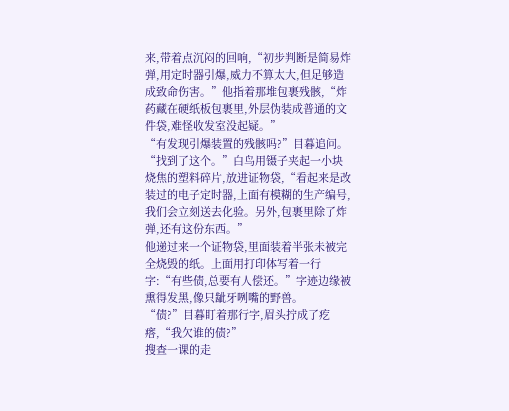来,带着点沉闷的回响,“初步判断是简易炸弹,用定时器引爆,威力不算太大,但足够造成致命伤害。”他指着那堆包裹残骸,“炸药藏在硬纸板包裹里,外层伪装成普通的文件袋,难怪收发室没起疑。”
“有发现引爆装置的残骸吗?”目暮追问。
“找到了这个。”白鸟用镊子夹起一小块烧焦的塑料碎片,放进证物袋,“看起来是改装过的电子定时器,上面有模糊的生产编号,我们会立刻送去化验。另外,包裹里除了炸弹,还有这份东西。”
他递过来一个证物袋,里面装着半张未被完全烧毁的纸。上面用打印体写着一行字:“有些债,总要有人偿还。”字迹边缘被熏得发黑,像只龇牙咧嘴的野兽。
“债?”目暮盯着那行字,眉头拧成了疙瘩,“我欠谁的债?”
搜查一课的走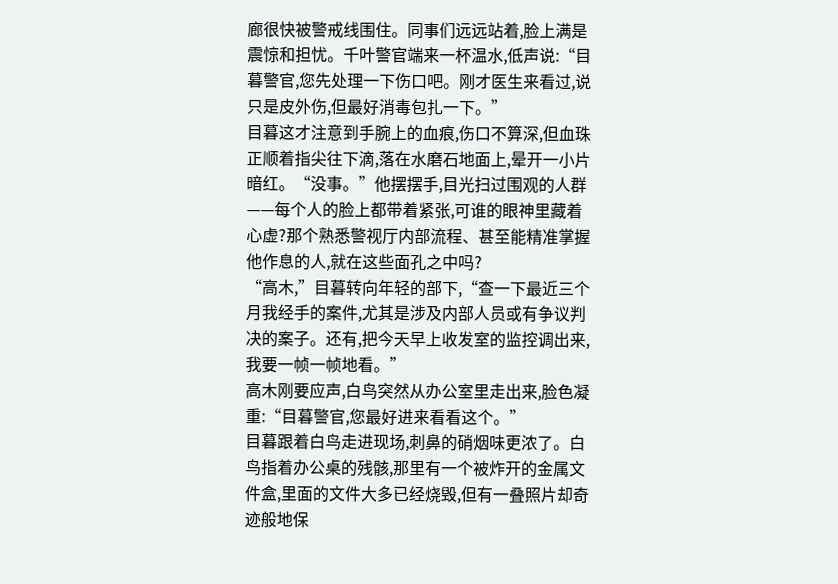廊很快被警戒线围住。同事们远远站着,脸上满是震惊和担忧。千叶警官端来一杯温水,低声说:“目暮警官,您先处理一下伤口吧。刚才医生来看过,说只是皮外伤,但最好消毒包扎一下。”
目暮这才注意到手腕上的血痕,伤口不算深,但血珠正顺着指尖往下滴,落在水磨石地面上,晕开一小片暗红。“没事。”他摆摆手,目光扫过围观的人群——每个人的脸上都带着紧张,可谁的眼神里藏着心虚?那个熟悉警视厅内部流程、甚至能精准掌握他作息的人,就在这些面孔之中吗?
“高木,”目暮转向年轻的部下,“查一下最近三个月我经手的案件,尤其是涉及内部人员或有争议判决的案子。还有,把今天早上收发室的监控调出来,我要一帧一帧地看。”
高木刚要应声,白鸟突然从办公室里走出来,脸色凝重:“目暮警官,您最好进来看看这个。”
目暮跟着白鸟走进现场,刺鼻的硝烟味更浓了。白鸟指着办公桌的残骸,那里有一个被炸开的金属文件盒,里面的文件大多已经烧毁,但有一叠照片却奇迹般地保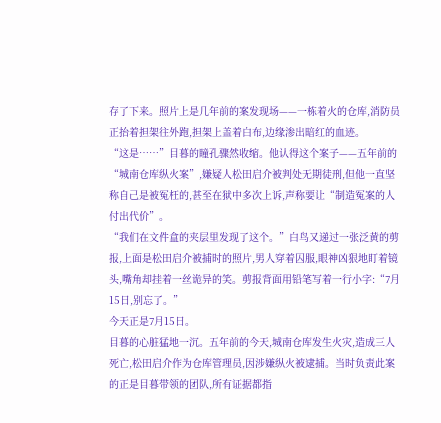存了下来。照片上是几年前的案发现场——一栋着火的仓库,消防员正抬着担架往外跑,担架上盖着白布,边缘渗出暗红的血迹。
“这是……”目暮的瞳孔骤然收缩。他认得这个案子——五年前的“城南仓库纵火案”,嫌疑人松田启介被判处无期徒刑,但他一直坚称自己是被冤枉的,甚至在狱中多次上诉,声称要让“制造冤案的人付出代价”。
“我们在文件盒的夹层里发现了这个。”白鸟又递过一张泛黄的剪报,上面是松田启介被捕时的照片,男人穿着囚服,眼神凶狠地盯着镜头,嘴角却挂着一丝诡异的笑。剪报背面用铅笔写着一行小字:“7月15日,别忘了。”
今天正是7月15日。
目暮的心脏猛地一沉。五年前的今天,城南仓库发生火灾,造成三人死亡,松田启介作为仓库管理员,因涉嫌纵火被逮捕。当时负责此案的正是目暮带领的团队,所有证据都指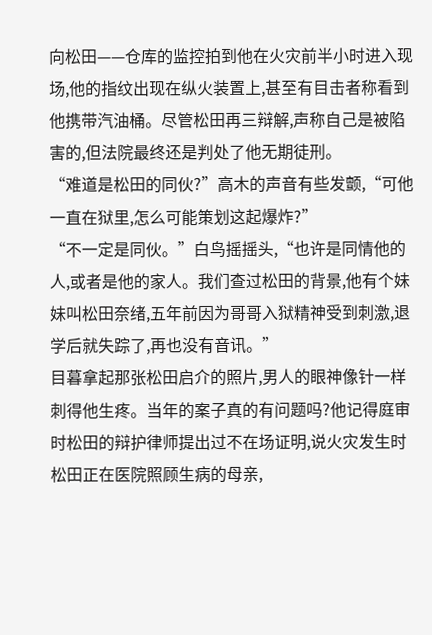向松田——仓库的监控拍到他在火灾前半小时进入现场,他的指纹出现在纵火装置上,甚至有目击者称看到他携带汽油桶。尽管松田再三辩解,声称自己是被陷害的,但法院最终还是判处了他无期徒刑。
“难道是松田的同伙?”高木的声音有些发颤,“可他一直在狱里,怎么可能策划这起爆炸?”
“不一定是同伙。”白鸟摇摇头,“也许是同情他的人,或者是他的家人。我们查过松田的背景,他有个妹妹叫松田奈绪,五年前因为哥哥入狱精神受到刺激,退学后就失踪了,再也没有音讯。”
目暮拿起那张松田启介的照片,男人的眼神像针一样刺得他生疼。当年的案子真的有问题吗?他记得庭审时松田的辩护律师提出过不在场证明,说火灾发生时松田正在医院照顾生病的母亲,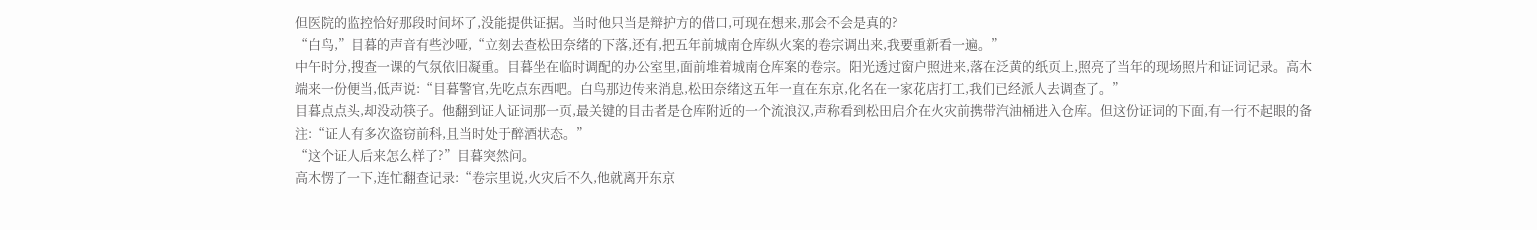但医院的监控恰好那段时间坏了,没能提供证据。当时他只当是辩护方的借口,可现在想来,那会不会是真的?
“白鸟,”目暮的声音有些沙哑,“立刻去查松田奈绪的下落,还有,把五年前城南仓库纵火案的卷宗调出来,我要重新看一遍。”
中午时分,搜查一课的气氛依旧凝重。目暮坐在临时调配的办公室里,面前堆着城南仓库案的卷宗。阳光透过窗户照进来,落在泛黄的纸页上,照亮了当年的现场照片和证词记录。高木端来一份便当,低声说:“目暮警官,先吃点东西吧。白鸟那边传来消息,松田奈绪这五年一直在东京,化名在一家花店打工,我们已经派人去调查了。”
目暮点点头,却没动筷子。他翻到证人证词那一页,最关键的目击者是仓库附近的一个流浪汉,声称看到松田启介在火灾前携带汽油桶进入仓库。但这份证词的下面,有一行不起眼的备注:“证人有多次盗窃前科,且当时处于醉酒状态。”
“这个证人后来怎么样了?”目暮突然问。
高木愣了一下,连忙翻查记录:“卷宗里说,火灾后不久,他就离开东京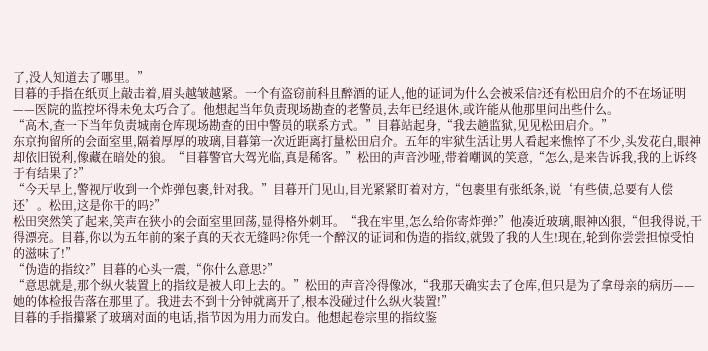了,没人知道去了哪里。”
目暮的手指在纸页上敲击着,眉头越皱越紧。一个有盗窃前科且醉酒的证人,他的证词为什么会被采信?还有松田启介的不在场证明——医院的监控坏得未免太巧合了。他想起当年负责现场勘查的老警员,去年已经退休,或许能从他那里问出些什么。
“高木,查一下当年负责城南仓库现场勘查的田中警员的联系方式。”目暮站起身,“我去趟监狱,见见松田启介。”
东京拘留所的会面室里,隔着厚厚的玻璃,目暮第一次近距离打量松田启介。五年的牢狱生活让男人看起来憔悴了不少,头发花白,眼神却依旧锐利,像藏在暗处的狼。“目暮警官大驾光临,真是稀客。”松田的声音沙哑,带着嘲讽的笑意,“怎么,是来告诉我,我的上诉终于有结果了?”
“今天早上,警视厅收到一个炸弹包裹,针对我。”目暮开门见山,目光紧紧盯着对方,“包裹里有张纸条,说‘有些债,总要有人偿还’。松田,这是你干的吗?”
松田突然笑了起来,笑声在狭小的会面室里回荡,显得格外刺耳。“我在牢里,怎么给你寄炸弹?”他凑近玻璃,眼神凶狠,“但我得说,干得漂亮。目暮,你以为五年前的案子真的天衣无缝吗?你凭一个醉汉的证词和伪造的指纹,就毁了我的人生!现在,轮到你尝尝担惊受怕的滋味了!”
“伪造的指纹?”目暮的心头一震,“你什么意思?”
“意思就是,那个纵火装置上的指纹是被人印上去的。”松田的声音冷得像冰,“我那天确实去了仓库,但只是为了拿母亲的病历——她的体检报告落在那里了。我进去不到十分钟就离开了,根本没碰过什么纵火装置!”
目暮的手指攥紧了玻璃对面的电话,指节因为用力而发白。他想起卷宗里的指纹鉴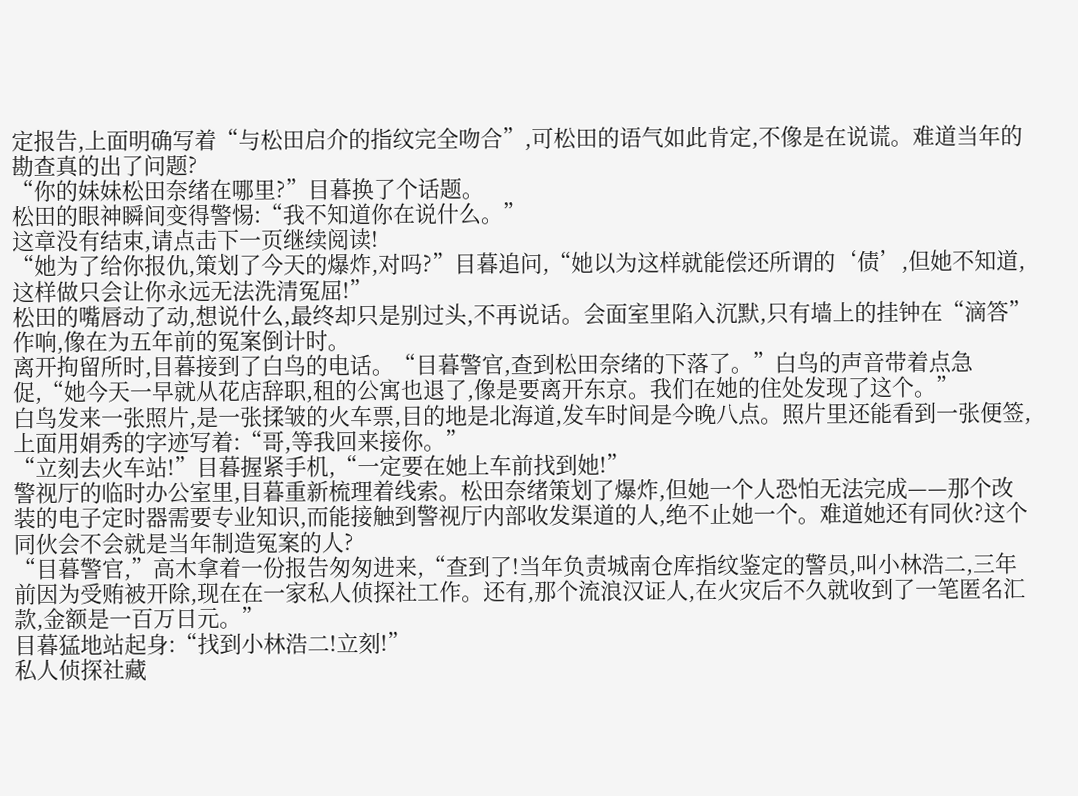定报告,上面明确写着“与松田启介的指纹完全吻合”,可松田的语气如此肯定,不像是在说谎。难道当年的勘查真的出了问题?
“你的妹妹松田奈绪在哪里?”目暮换了个话题。
松田的眼神瞬间变得警惕:“我不知道你在说什么。”
这章没有结束,请点击下一页继续阅读!
“她为了给你报仇,策划了今天的爆炸,对吗?”目暮追问,“她以为这样就能偿还所谓的‘债’,但她不知道,这样做只会让你永远无法洗清冤屈!”
松田的嘴唇动了动,想说什么,最终却只是别过头,不再说话。会面室里陷入沉默,只有墙上的挂钟在“滴答”作响,像在为五年前的冤案倒计时。
离开拘留所时,目暮接到了白鸟的电话。“目暮警官,查到松田奈绪的下落了。”白鸟的声音带着点急促,“她今天一早就从花店辞职,租的公寓也退了,像是要离开东京。我们在她的住处发现了这个。”
白鸟发来一张照片,是一张揉皱的火车票,目的地是北海道,发车时间是今晚八点。照片里还能看到一张便签,上面用娟秀的字迹写着:“哥,等我回来接你。”
“立刻去火车站!”目暮握紧手机,“一定要在她上车前找到她!”
警视厅的临时办公室里,目暮重新梳理着线索。松田奈绪策划了爆炸,但她一个人恐怕无法完成——那个改装的电子定时器需要专业知识,而能接触到警视厅内部收发渠道的人,绝不止她一个。难道她还有同伙?这个同伙会不会就是当年制造冤案的人?
“目暮警官,”高木拿着一份报告匆匆进来,“查到了!当年负责城南仓库指纹鉴定的警员,叫小林浩二,三年前因为受贿被开除,现在在一家私人侦探社工作。还有,那个流浪汉证人,在火灾后不久就收到了一笔匿名汇款,金额是一百万日元。”
目暮猛地站起身:“找到小林浩二!立刻!”
私人侦探社藏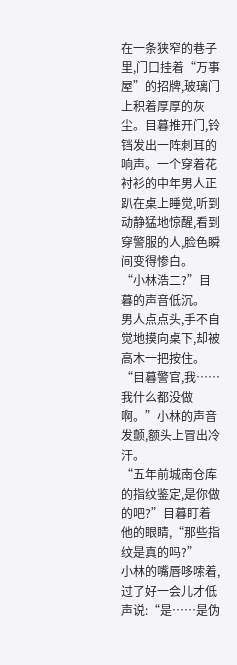在一条狭窄的巷子里,门口挂着“万事屋”的招牌,玻璃门上积着厚厚的灰尘。目暮推开门,铃铛发出一阵刺耳的响声。一个穿着花衬衫的中年男人正趴在桌上睡觉,听到动静猛地惊醒,看到穿警服的人,脸色瞬间变得惨白。
“小林浩二?”目暮的声音低沉。
男人点点头,手不自觉地摸向桌下,却被高木一把按住。“目暮警官,我……我什么都没做啊。”小林的声音发颤,额头上冒出冷汗。
“五年前城南仓库的指纹鉴定,是你做的吧?”目暮盯着他的眼睛,“那些指纹是真的吗?”
小林的嘴唇哆嗦着,过了好一会儿才低声说:“是……是伪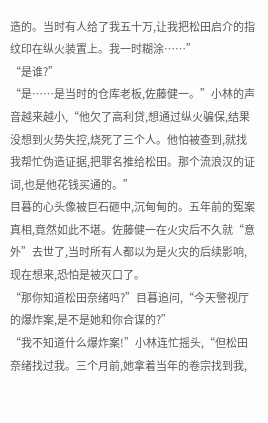造的。当时有人给了我五十万,让我把松田启介的指纹印在纵火装置上。我一时糊涂……”
“是谁?”
“是……是当时的仓库老板,佐藤健一。”小林的声音越来越小,“他欠了高利贷,想通过纵火骗保,结果没想到火势失控,烧死了三个人。他怕被查到,就找我帮忙伪造证据,把罪名推给松田。那个流浪汉的证词,也是他花钱买通的。”
目暮的心头像被巨石砸中,沉甸甸的。五年前的冤案真相,竟然如此不堪。佐藤健一在火灾后不久就“意外”去世了,当时所有人都以为是火灾的后续影响,现在想来,恐怕是被灭口了。
“那你知道松田奈绪吗?”目暮追问,“今天警视厅的爆炸案,是不是她和你合谋的?”
“我不知道什么爆炸案!”小林连忙摇头,“但松田奈绪找过我。三个月前,她拿着当年的卷宗找到我,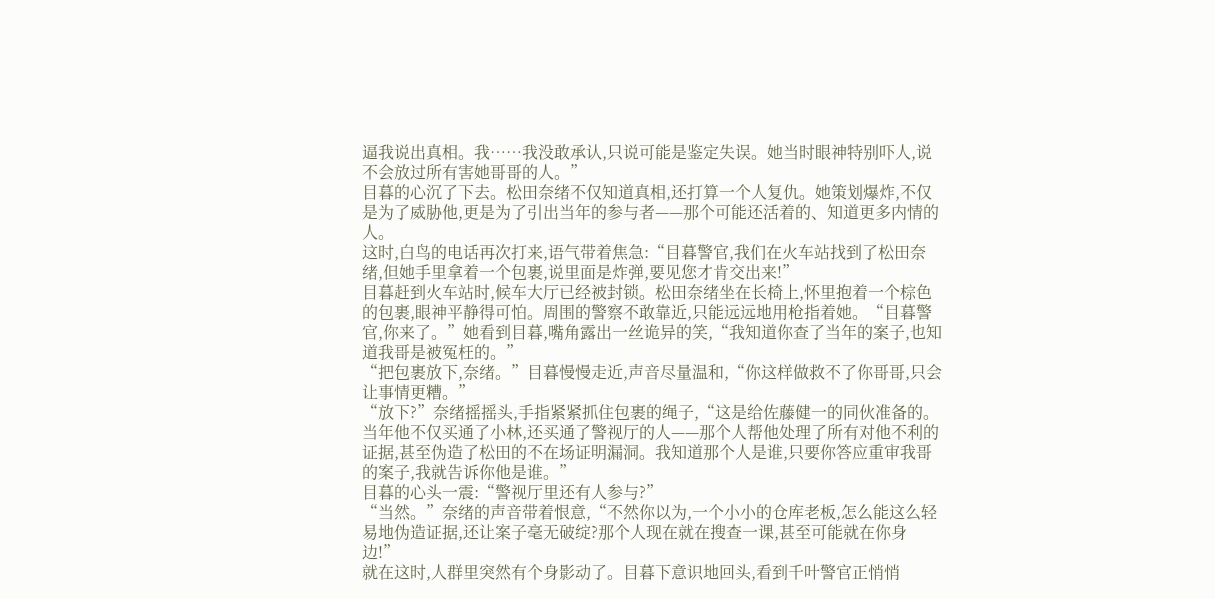逼我说出真相。我……我没敢承认,只说可能是鉴定失误。她当时眼神特别吓人,说不会放过所有害她哥哥的人。”
目暮的心沉了下去。松田奈绪不仅知道真相,还打算一个人复仇。她策划爆炸,不仅是为了威胁他,更是为了引出当年的参与者——那个可能还活着的、知道更多内情的人。
这时,白鸟的电话再次打来,语气带着焦急:“目暮警官,我们在火车站找到了松田奈绪,但她手里拿着一个包裹,说里面是炸弹,要见您才肯交出来!”
目暮赶到火车站时,候车大厅已经被封锁。松田奈绪坐在长椅上,怀里抱着一个棕色的包裹,眼神平静得可怕。周围的警察不敢靠近,只能远远地用枪指着她。“目暮警官,你来了。”她看到目暮,嘴角露出一丝诡异的笑,“我知道你查了当年的案子,也知道我哥是被冤枉的。”
“把包裹放下,奈绪。”目暮慢慢走近,声音尽量温和,“你这样做救不了你哥哥,只会让事情更糟。”
“放下?”奈绪摇摇头,手指紧紧抓住包裹的绳子,“这是给佐藤健一的同伙准备的。当年他不仅买通了小林,还买通了警视厅的人——那个人帮他处理了所有对他不利的证据,甚至伪造了松田的不在场证明漏洞。我知道那个人是谁,只要你答应重审我哥的案子,我就告诉你他是谁。”
目暮的心头一震:“警视厅里还有人参与?”
“当然。”奈绪的声音带着恨意,“不然你以为,一个小小的仓库老板,怎么能这么轻易地伪造证据,还让案子毫无破绽?那个人现在就在搜查一课,甚至可能就在你身边!”
就在这时,人群里突然有个身影动了。目暮下意识地回头,看到千叶警官正悄悄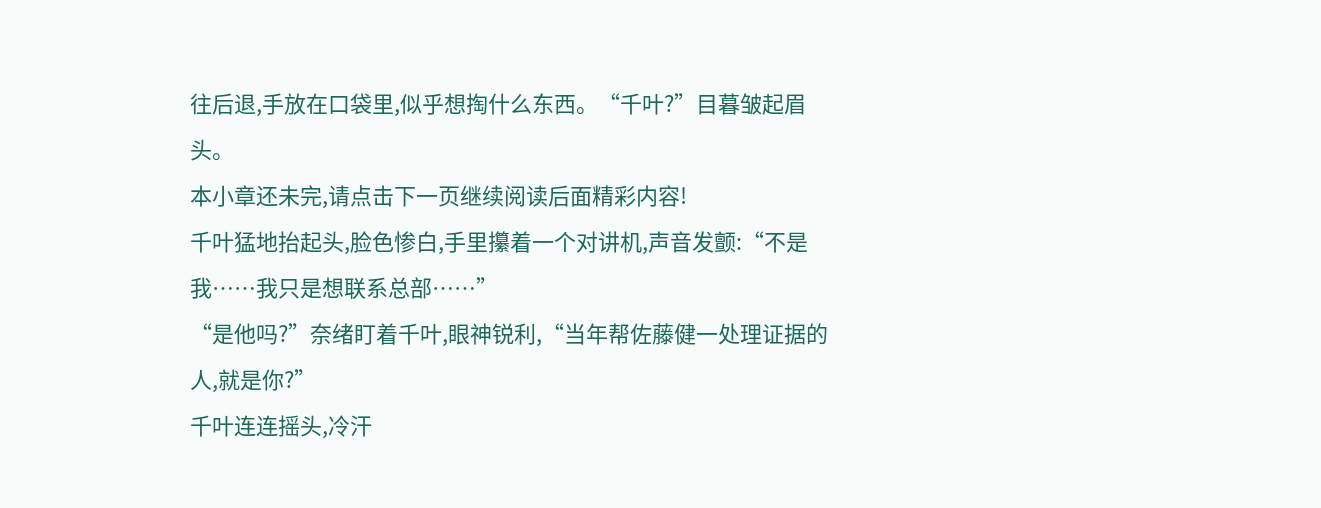往后退,手放在口袋里,似乎想掏什么东西。“千叶?”目暮皱起眉头。
本小章还未完,请点击下一页继续阅读后面精彩内容!
千叶猛地抬起头,脸色惨白,手里攥着一个对讲机,声音发颤:“不是我……我只是想联系总部……”
“是他吗?”奈绪盯着千叶,眼神锐利,“当年帮佐藤健一处理证据的人,就是你?”
千叶连连摇头,冷汗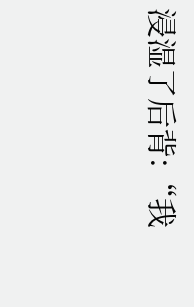浸湿了后背:“我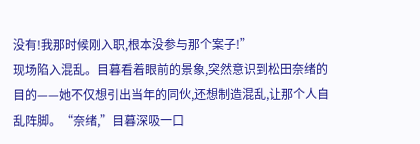没有!我那时候刚入职,根本没参与那个案子!”
现场陷入混乱。目暮看着眼前的景象,突然意识到松田奈绪的目的——她不仅想引出当年的同伙,还想制造混乱,让那个人自乱阵脚。“奈绪,”目暮深吸一口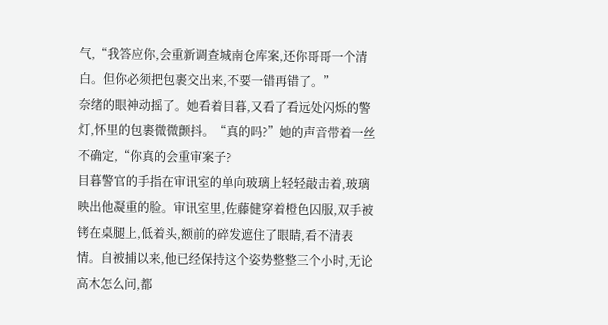气,“我答应你,会重新调查城南仓库案,还你哥哥一个清白。但你必须把包裹交出来,不要一错再错了。”
奈绪的眼神动摇了。她看着目暮,又看了看远处闪烁的警灯,怀里的包裹微微颤抖。“真的吗?”她的声音带着一丝不确定,“你真的会重审案子?
目暮警官的手指在审讯室的单向玻璃上轻轻敲击着,玻璃映出他凝重的脸。审讯室里,佐藤健穿着橙色囚服,双手被铐在桌腿上,低着头,额前的碎发遮住了眼睛,看不清表情。自被捕以来,他已经保持这个姿势整整三个小时,无论高木怎么问,都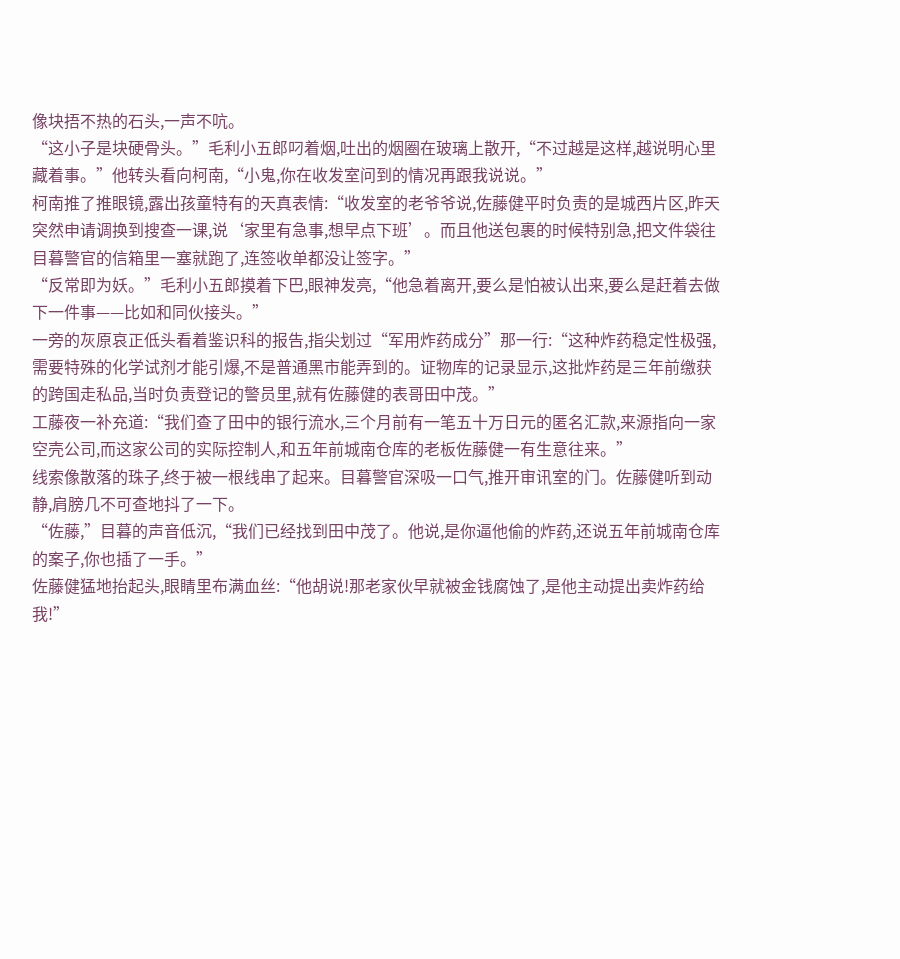像块捂不热的石头,一声不吭。
“这小子是块硬骨头。”毛利小五郎叼着烟,吐出的烟圈在玻璃上散开,“不过越是这样,越说明心里藏着事。”他转头看向柯南,“小鬼,你在收发室问到的情况再跟我说说。”
柯南推了推眼镜,露出孩童特有的天真表情:“收发室的老爷爷说,佐藤健平时负责的是城西片区,昨天突然申请调换到搜查一课,说‘家里有急事,想早点下班’。而且他送包裹的时候特别急,把文件袋往目暮警官的信箱里一塞就跑了,连签收单都没让签字。”
“反常即为妖。”毛利小五郎摸着下巴,眼神发亮,“他急着离开,要么是怕被认出来,要么是赶着去做下一件事——比如和同伙接头。”
一旁的灰原哀正低头看着鉴识科的报告,指尖划过“军用炸药成分”那一行:“这种炸药稳定性极强,需要特殊的化学试剂才能引爆,不是普通黑市能弄到的。证物库的记录显示,这批炸药是三年前缴获的跨国走私品,当时负责登记的警员里,就有佐藤健的表哥田中茂。”
工藤夜一补充道:“我们查了田中的银行流水,三个月前有一笔五十万日元的匿名汇款,来源指向一家空壳公司,而这家公司的实际控制人,和五年前城南仓库的老板佐藤健一有生意往来。”
线索像散落的珠子,终于被一根线串了起来。目暮警官深吸一口气,推开审讯室的门。佐藤健听到动静,肩膀几不可查地抖了一下。
“佐藤,”目暮的声音低沉,“我们已经找到田中茂了。他说,是你逼他偷的炸药,还说五年前城南仓库的案子,你也插了一手。”
佐藤健猛地抬起头,眼睛里布满血丝:“他胡说!那老家伙早就被金钱腐蚀了,是他主动提出卖炸药给我!”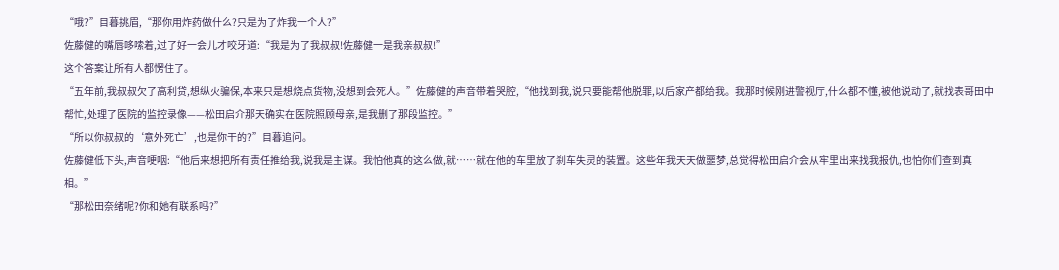“哦?”目暮挑眉,“那你用炸药做什么?只是为了炸我一个人?”
佐藤健的嘴唇哆嗦着,过了好一会儿才咬牙道:“我是为了我叔叔!佐藤健一是我亲叔叔!”
这个答案让所有人都愣住了。
“五年前,我叔叔欠了高利贷,想纵火骗保,本来只是想烧点货物,没想到会死人。”佐藤健的声音带着哭腔,“他找到我,说只要能帮他脱罪,以后家产都给我。我那时候刚进警视厅,什么都不懂,被他说动了,就找表哥田中帮忙,处理了医院的监控录像——松田启介那天确实在医院照顾母亲,是我删了那段监控。”
“所以你叔叔的‘意外死亡’,也是你干的?”目暮追问。
佐藤健低下头,声音哽咽:“他后来想把所有责任推给我,说我是主谋。我怕他真的这么做,就……就在他的车里放了刹车失灵的装置。这些年我天天做噩梦,总觉得松田启介会从牢里出来找我报仇,也怕你们查到真相。”
“那松田奈绪呢?你和她有联系吗?”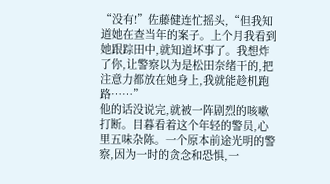“没有!”佐藤健连忙摇头,“但我知道她在查当年的案子。上个月我看到她跟踪田中,就知道坏事了。我想炸了你,让警察以为是松田奈绪干的,把注意力都放在她身上,我就能趁机跑路……”
他的话没说完,就被一阵剧烈的咳嗽打断。目暮看着这个年轻的警员,心里五味杂陈。一个原本前途光明的警察,因为一时的贪念和恐惧,一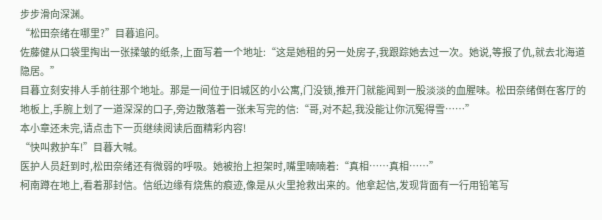步步滑向深渊。
“松田奈绪在哪里?”目暮追问。
佐藤健从口袋里掏出一张揉皱的纸条,上面写着一个地址:“这是她租的另一处房子,我跟踪她去过一次。她说,等报了仇,就去北海道隐居。”
目暮立刻安排人手前往那个地址。那是一间位于旧城区的小公寓,门没锁,推开门就能闻到一股淡淡的血腥味。松田奈绪倒在客厅的地板上,手腕上划了一道深深的口子,旁边散落着一张未写完的信:“哥,对不起,我没能让你沉冤得雪……”
本小章还未完,请点击下一页继续阅读后面精彩内容!
“快叫救护车!”目暮大喊。
医护人员赶到时,松田奈绪还有微弱的呼吸。她被抬上担架时,嘴里喃喃着:“真相……真相……”
柯南蹲在地上,看着那封信。信纸边缘有烧焦的痕迹,像是从火里抢救出来的。他拿起信,发现背面有一行用铅笔写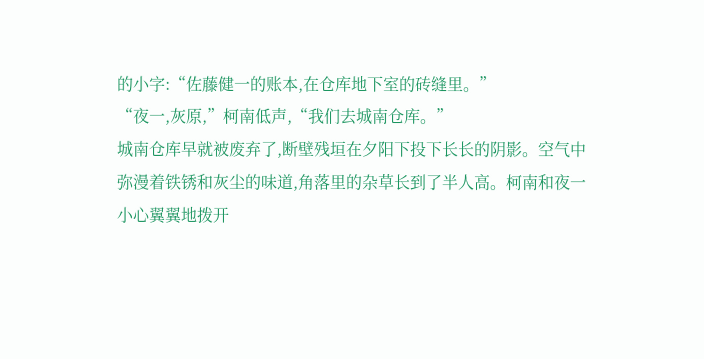的小字:“佐藤健一的账本,在仓库地下室的砖缝里。”
“夜一,灰原,”柯南低声,“我们去城南仓库。”
城南仓库早就被废弃了,断壁残垣在夕阳下投下长长的阴影。空气中弥漫着铁锈和灰尘的味道,角落里的杂草长到了半人高。柯南和夜一小心翼翼地拨开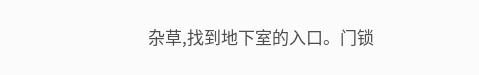杂草,找到地下室的入口。门锁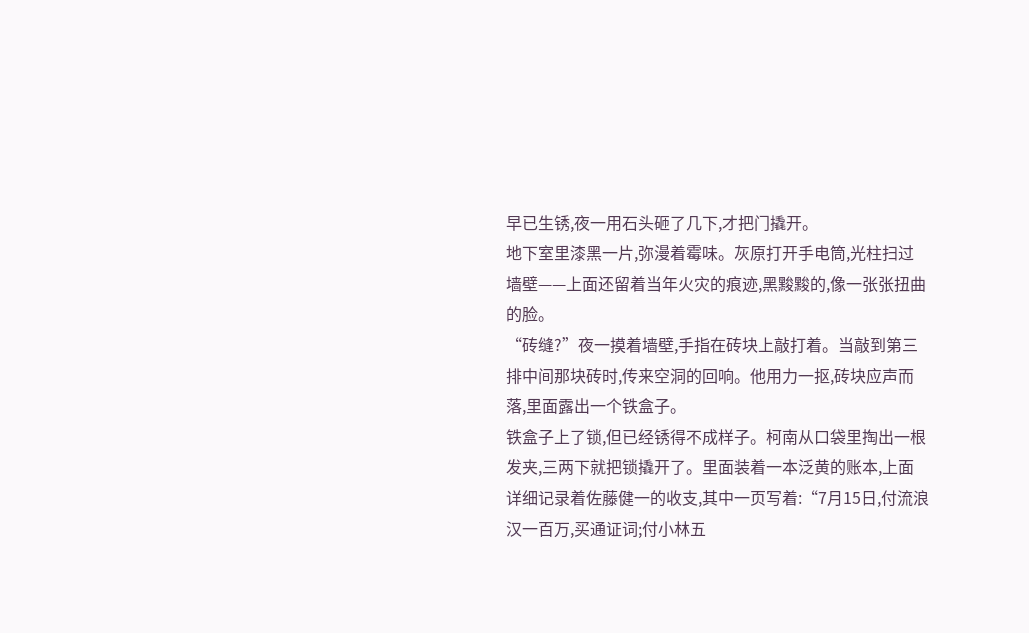早已生锈,夜一用石头砸了几下,才把门撬开。
地下室里漆黑一片,弥漫着霉味。灰原打开手电筒,光柱扫过墙壁——上面还留着当年火灾的痕迹,黑黢黢的,像一张张扭曲的脸。
“砖缝?”夜一摸着墙壁,手指在砖块上敲打着。当敲到第三排中间那块砖时,传来空洞的回响。他用力一抠,砖块应声而落,里面露出一个铁盒子。
铁盒子上了锁,但已经锈得不成样子。柯南从口袋里掏出一根发夹,三两下就把锁撬开了。里面装着一本泛黄的账本,上面详细记录着佐藤健一的收支,其中一页写着:“7月15日,付流浪汉一百万,买通证词;付小林五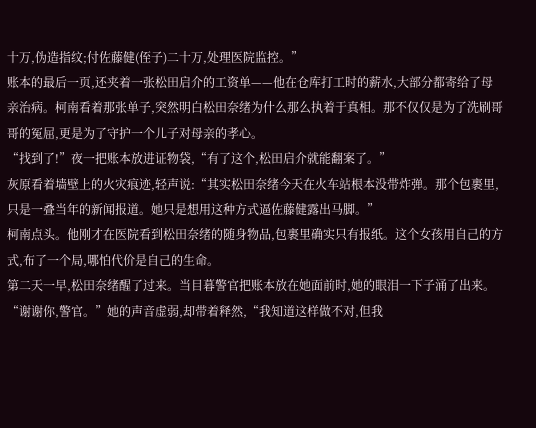十万,伪造指纹;付佐藤健(侄子)二十万,处理医院监控。”
账本的最后一页,还夹着一张松田启介的工资单——他在仓库打工时的薪水,大部分都寄给了母亲治病。柯南看着那张单子,突然明白松田奈绪为什么那么执着于真相。那不仅仅是为了洗刷哥哥的冤屈,更是为了守护一个儿子对母亲的孝心。
“找到了!”夜一把账本放进证物袋,“有了这个,松田启介就能翻案了。”
灰原看着墙壁上的火灾痕迹,轻声说:“其实松田奈绪今天在火车站根本没带炸弹。那个包裹里,只是一叠当年的新闻报道。她只是想用这种方式逼佐藤健露出马脚。”
柯南点头。他刚才在医院看到松田奈绪的随身物品,包裹里确实只有报纸。这个女孩用自己的方式,布了一个局,哪怕代价是自己的生命。
第二天一早,松田奈绪醒了过来。当目暮警官把账本放在她面前时,她的眼泪一下子涌了出来。“谢谢你,警官。”她的声音虚弱,却带着释然,“我知道这样做不对,但我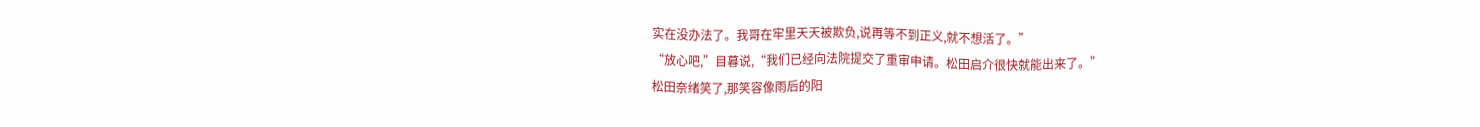实在没办法了。我哥在牢里天天被欺负,说再等不到正义,就不想活了。”
“放心吧,”目暮说,“我们已经向法院提交了重审申请。松田启介很快就能出来了。”
松田奈绪笑了,那笑容像雨后的阳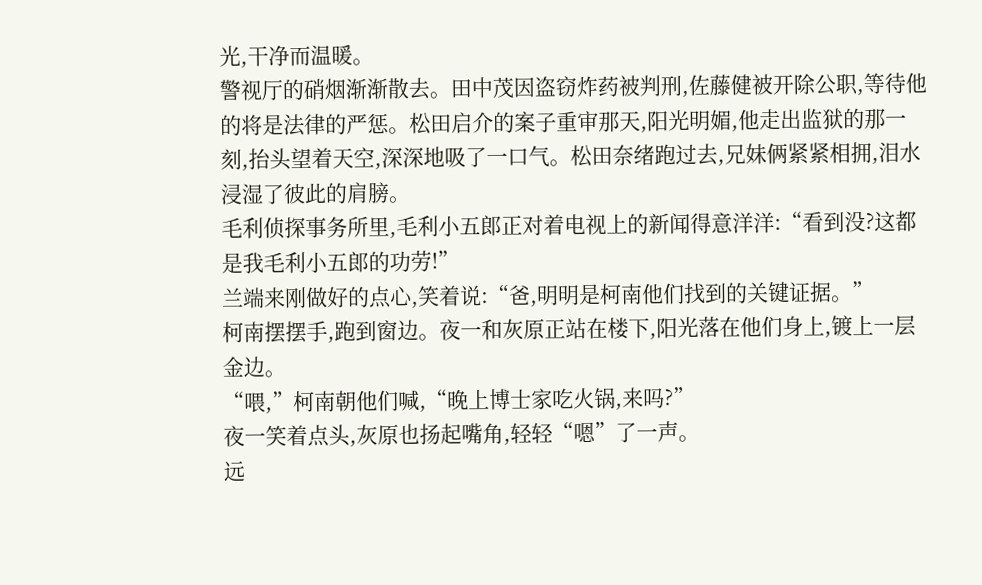光,干净而温暖。
警视厅的硝烟渐渐散去。田中茂因盗窃炸药被判刑,佐藤健被开除公职,等待他的将是法律的严惩。松田启介的案子重审那天,阳光明媚,他走出监狱的那一刻,抬头望着天空,深深地吸了一口气。松田奈绪跑过去,兄妹俩紧紧相拥,泪水浸湿了彼此的肩膀。
毛利侦探事务所里,毛利小五郎正对着电视上的新闻得意洋洋:“看到没?这都是我毛利小五郎的功劳!”
兰端来刚做好的点心,笑着说:“爸,明明是柯南他们找到的关键证据。”
柯南摆摆手,跑到窗边。夜一和灰原正站在楼下,阳光落在他们身上,镀上一层金边。
“喂,”柯南朝他们喊,“晚上博士家吃火锅,来吗?”
夜一笑着点头,灰原也扬起嘴角,轻轻“嗯”了一声。
远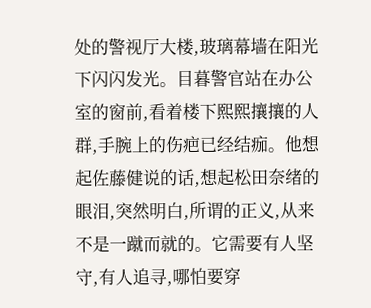处的警视厅大楼,玻璃幕墙在阳光下闪闪发光。目暮警官站在办公室的窗前,看着楼下熙熙攘攘的人群,手腕上的伤疤已经结痂。他想起佐藤健说的话,想起松田奈绪的眼泪,突然明白,所谓的正义,从来不是一蹴而就的。它需要有人坚守,有人追寻,哪怕要穿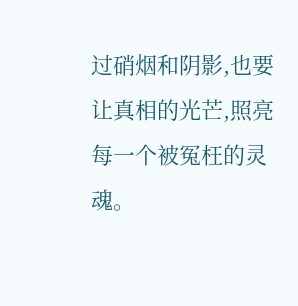过硝烟和阴影,也要让真相的光芒,照亮每一个被冤枉的灵魂。